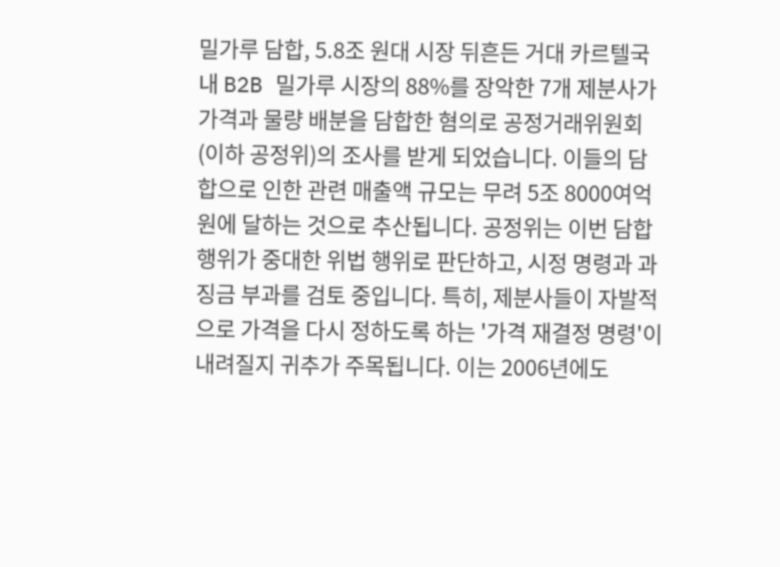밀가루 담합, 5.8조 원대 시장 뒤흔든 거대 카르텔국내 B2B 밀가루 시장의 88%를 장악한 7개 제분사가 가격과 물량 배분을 담합한 혐의로 공정거래위원회(이하 공정위)의 조사를 받게 되었습니다. 이들의 담합으로 인한 관련 매출액 규모는 무려 5조 8000여억 원에 달하는 것으로 추산됩니다. 공정위는 이번 담합 행위가 중대한 위법 행위로 판단하고, 시정 명령과 과징금 부과를 검토 중입니다. 특히, 제분사들이 자발적으로 가격을 다시 정하도록 하는 '가격 재결정 명령'이 내려질지 귀추가 주목됩니다. 이는 2006년에도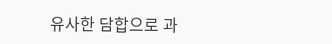유사한 담합으로 과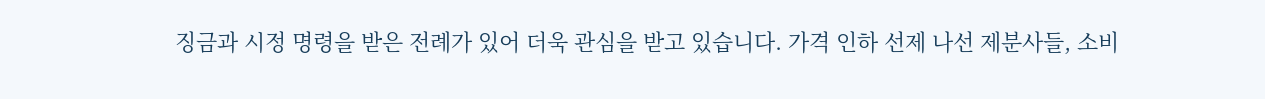징금과 시정 명령을 받은 전례가 있어 더욱 관심을 받고 있습니다. 가격 인하 선제 나선 제분사들, 소비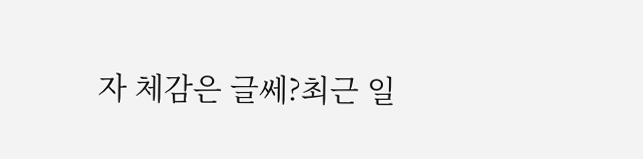자 체감은 글쎄?최근 일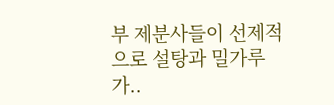부 제분사들이 선제적으로 설탕과 밀가루 가..